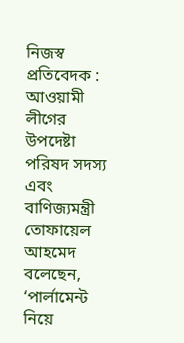নিজস্ব প্রতিবেদক : আওয়ামী লীগের উপদেষ্টা পরিষদ সদস্য এবং বাণিজ্যমন্ত্রী তোফায়েল আহমেদ বলেছেন, ‘পার্লামেন্ট নিয়ে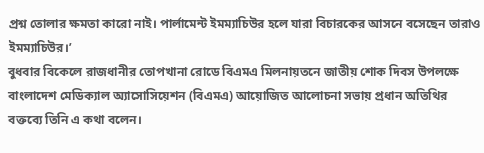প্রশ্ন তোলার ক্ষমতা কারো নাই। পার্লামেন্ট ইমম্যাচিউর হলে যারা বিচারকের আসনে বসেছেন তারাও ইমম্যাচিউর।’
বুধবার বিকেলে রাজধানীর তোপখানা রোডে বিএমএ মিলনায়তনে জাতীয় শোক দিবস উপলক্ষে বাংলাদেশ মেডিক্যাল অ্যাসোসিয়েশন (বিএমএ) আয়োজিত আলোচনা সভায় প্রধান অতিথির বক্তব্যে তিনি এ কথা বলেন।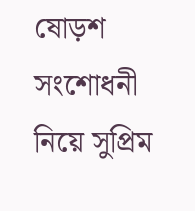ষোড়শ সংশোধনী নিয়ে সুপ্রিম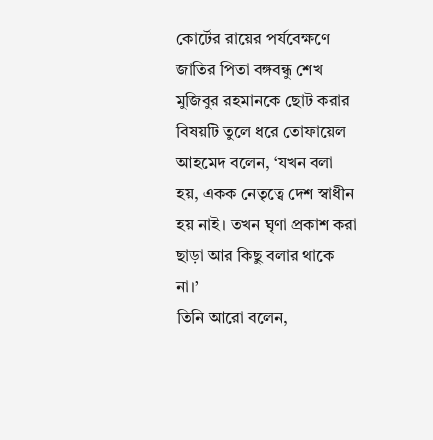কোর্টের রায়ের পর্যবেক্ষণে জাতির পিতা বঙ্গবন্ধু শেখ মুজিবুর রহমানকে ছোট করার বিষয়টি তুলে ধরে তোফায়েল আহমেদ বলেন, ‘যখন বলা হয়, একক নেতৃত্বে দেশ স্বাধীন হয় নাই। তখন ঘৃণা প্রকাশ করা ছাড়া আর কিছু বলার থাকে না।’
তিনি আরো বলেন,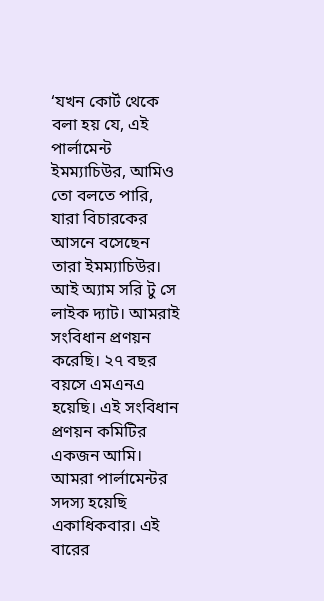‘যখন কোর্ট থেকে বলা হয় যে, এই পার্লামেন্ট ইমম্যাচিউর, আমিও তো বলতে পারি, যারা বিচারকের আসনে বসেছেন তারা ইমম্যাচিউর। আই অ্যাম সরি টু সে লাইক দ্যাট। আমরাই সংবিধান প্রণয়ন করেছি। ২৭ বছর বয়সে এমএনএ হয়েছি। এই সংবিধান প্রণয়ন কমিটির একজন আমি। আমরা পার্লামেন্টর সদস্য হয়েছি একাধিকবার। এই বারের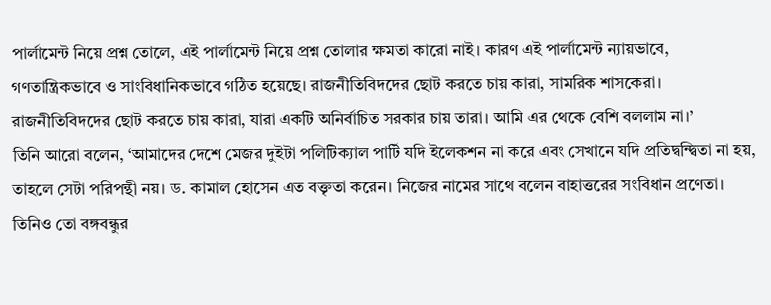পার্লামেন্ট নিয়ে প্রশ্ন তোলে, এই পার্লামেন্ট নিয়ে প্রশ্ন তোলার ক্ষমতা কারো নাই। কারণ এই পার্লামেন্ট ন্যায়ভাবে, গণতান্ত্রিকভাবে ও সাংবিধানিকভাবে গঠিত হয়েছে। রাজনীতিবিদদের ছোট করতে চায় কারা, সামরিক শাসকেরা। রাজনীতিবিদদের ছোট করতে চায় কারা, যারা একটি অনির্বাচিত সরকার চায় তারা। আমি এর থেকে বেশি বললাম না।’
তিনি আরো বলেন, ‘আমাদের দেশে মেজর দুইটা পলিটিক্যাল পার্টি যদি ইলেকশন না করে এবং সেখানে যদি প্রতিদ্বন্দ্বিতা না হয়, তাহলে সেটা পরিপন্থী নয়। ড. কামাল হোসেন এত বক্তৃতা করেন। নিজের নামের সাথে বলেন বাহাত্তরের সংবিধান প্রণেতা। তিনিও তো বঙ্গবন্ধুর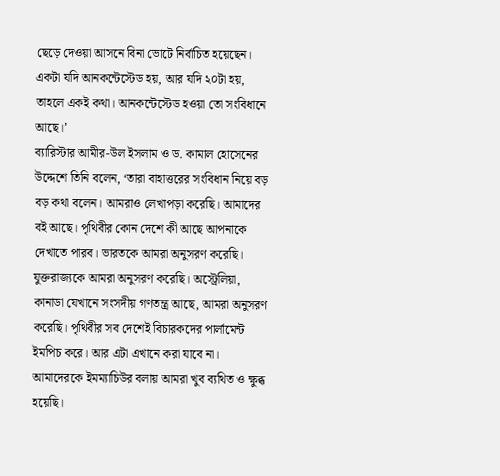ছেড়ে দেওয়া আসনে বিনা ভোটে নির্বাচিত হয়েছেন। একটা যদি আনকন্টেস্টেড হয়, আর যদি ২০টা হয়, তাহলে একই কথা। আনকন্টেস্টেড হওয়া তো সংবিধানে আছে।’
ব্যারিস্টার আমীর-উল ইসলাম ও ড. কামাল হোসেনের উদ্দেশে তিনি বলেন, ‘তারা বাহাত্তরের সংবিধান নিয়ে বড় বড় কথা বলেন। আমরাও লেখাপড়া করেছি। আমাদের বই আছে। পৃথিবীর কোন দেশে কী আছে আপনাকে দেখাতে পারব। ভারতকে আমরা অনুসরণ করেছি। যুক্তরাজ্যকে আমরা অনুসরণ করেছি। অস্ট্রেলিয়া, কানাডা যেখানে সংসদীয় গণতন্ত্র আছে, আমরা অনুসরণ করেছি। পৃথিবীর সব দেশেই বিচারকদের পার্লামেন্ট ইমপিচ করে। আর এটা এখানে করা যাবে না। আমাদেরকে ইমম্যাচিউর বলায় আমরা খুব ব্যথিত ও ক্ষুব্ধ হয়েছি।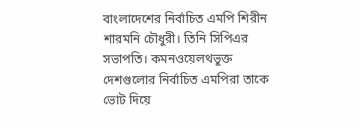বাংলাদেশের নির্বাচিত এমপি শিরীন শারমনি চৌধুরী। তিনি সিপিএর সভাপতি। কমনওয়েলথভুক্ত দেশগুলোর নির্বাচিত এমপিরা তাকে ভোট দিয়ে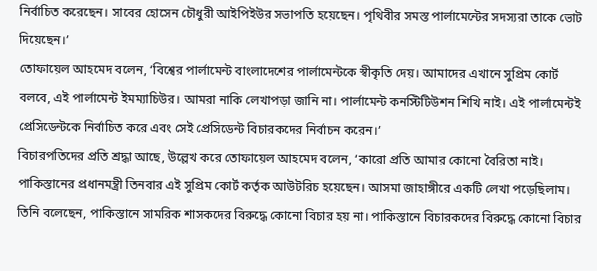নির্বাচিত করেছেন। সাবের হোসেন চৌধুরী আইপিইউর সভাপতি হয়েছেন। পৃথিবীর সমস্ত পার্লামেন্টের সদস্যরা তাকে ভোট দিয়েছেন।’
তোফায়েল আহমেদ বলেন, ‘বিশ্বের পার্লামেন্ট বাংলাদেশের পার্লামেন্টকে স্বীকৃতি দেয়। আমাদের এখানে সুপ্রিম কোর্ট বলবে, এই পার্লামেন্ট ইমম্যাচিউর। আমরা নাকি লেখাপড়া জানি না। পার্লামেন্ট কনস্টিটিউশন শিখি নাই। এই পার্লামেন্টই প্রেসিডেন্টকে নির্বাচিত করে এবং সেই প্রেসিডেন্ট বিচারকদের নির্বাচন করেন।’
বিচারপতিদের প্রতি শ্রদ্ধা আছে, উল্লেখ করে তোফায়েল আহমেদ বলেন, ‘কারো প্রতি আমার কোনো বৈরিতা নাই। পাকিস্তানের প্রধানমন্ত্রী তিনবার এই সুপ্রিম কোর্ট কর্তৃক আউটরিচ হয়েছেন। আসমা জাহাঙ্গীরে একটি লেখা পড়েছিলাম। তিনি বলেছেন, পাকিস্তানে সামরিক শাসকদের বিরুদ্ধে কোনো বিচার হয় না। পাকিস্তানে বিচারকদের বিরুদ্ধে কোনো বিচার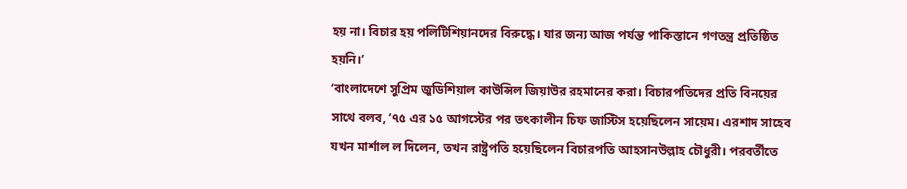হয় না। বিচার হয় পলিটিশিয়ানদের বিরুদ্ধে। যার জন্য আজ পর্যন্ত পাকিস্তানে গণতন্ত্র প্রতিষ্ঠিত হয়নি।’
‘বাংলাদেশে সুপ্রিম জুডিশিয়াল কাউন্সিল জিয়াউর রহমানের করা। বিচারপতিদের প্রতি বিনয়ের সাথে বলব, ’৭৫ এর ১৫ আগস্টের পর তৎকালীন চিফ জাস্টিস হয়েছিলেন সায়েম। এরশাদ সাহেব যখন মার্শাল ল দিলেন, তখন রাষ্ট্রপতি হয়েছিলেন বিচারপতি আহসানউল্লাহ চৌধুরী। পরবর্তীতে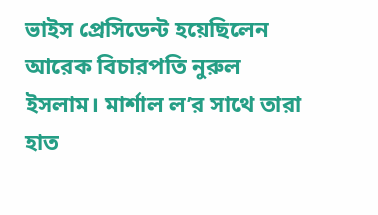ভাইস প্রেসিডেন্ট হয়েছিলেন আরেক বিচারপতি নুরুল ইসলাম। মার্শাল ল’র সাথে তারা হাত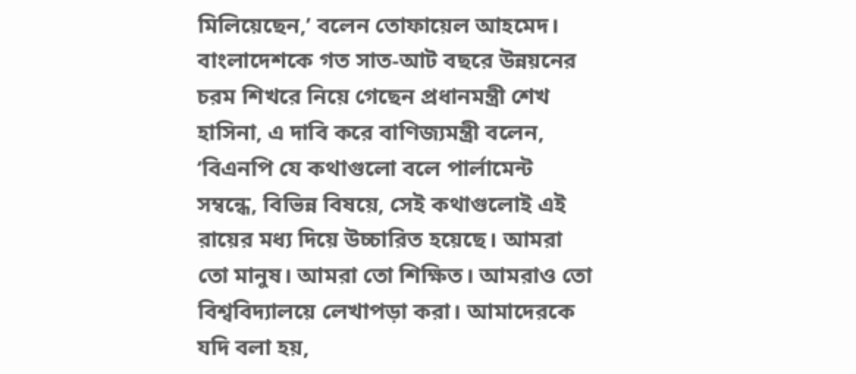মিলিয়েছেন,’ বলেন তোফায়েল আহমেদ।
বাংলাদেশকে গত সাত-আট বছরে উন্নয়নের চরম শিখরে নিয়ে গেছেন প্রধানমন্ত্রী শেখ হাসিনা, এ দাবি করে বাণিজ্যমন্ত্রী বলেন, ‘বিএনপি যে কথাগুলো বলে পার্লামেন্ট সম্বন্ধে, বিভিন্ন বিষয়ে, সেই কথাগুলোই এই রায়ের মধ্য দিয়ে উচ্চারিত হয়েছে। আমরা তো মানুষ। আমরা তো শিক্ষিত। আমরাও তো বিশ্ববিদ্যালয়ে লেখাপড়া করা। আমাদেরকে যদি বলা হয়,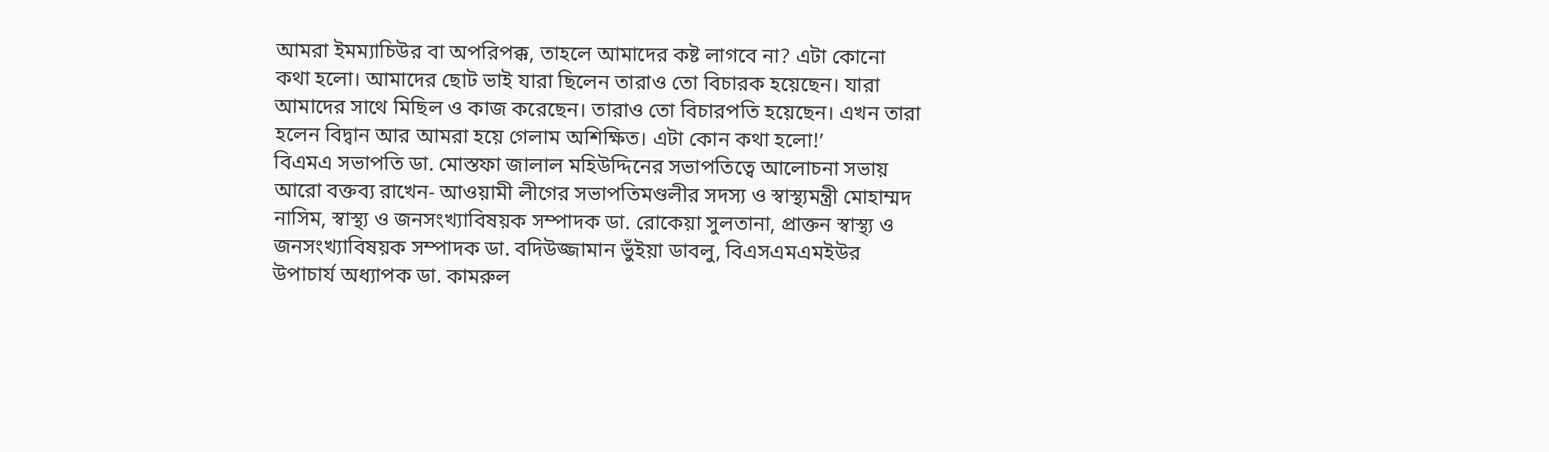আমরা ইমম্যাচিউর বা অপরিপক্ক, তাহলে আমাদের কষ্ট লাগবে না? এটা কোনো কথা হলো। আমাদের ছোট ভাই যারা ছিলেন তারাও তো বিচারক হয়েছেন। যারা আমাদের সাথে মিছিল ও কাজ করেছেন। তারাও তো বিচারপতি হয়েছেন। এখন তারা হলেন বিদ্বান আর আমরা হয়ে গেলাম অশিক্ষিত। এটা কোন কথা হলো!’
বিএমএ সভাপতি ডা. মোস্তফা জালাল মহিউদ্দিনের সভাপতিত্বে আলোচনা সভায় আরো বক্তব্য রাখেন- আওয়ামী লীগের সভাপতিমণ্ডলীর সদস্য ও স্বাস্থ্যমন্ত্রী মোহাম্মদ নাসিম, স্বাস্থ্য ও জনসংখ্যাবিষয়ক সম্পাদক ডা. রোকেয়া সুলতানা, প্রাক্তন স্বাস্থ্য ও জনসংখ্যাবিষয়ক সম্পাদক ডা. বদিউজ্জামান ভুঁইয়া ডাবলু, বিএসএমএমইউর উপাচার্য অধ্যাপক ডা. কামরুল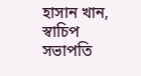হাসান খান, স্বাচিপ সভাপতি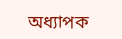অধ্যাপক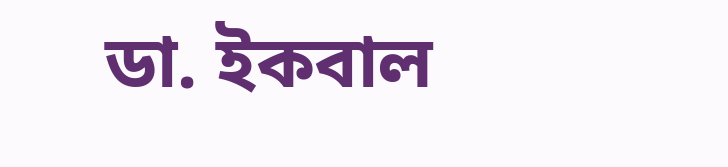ডা. ইকবাল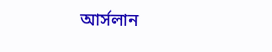আর্সলান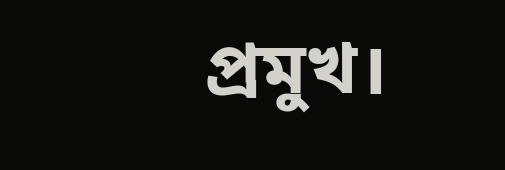প্রমুখ।